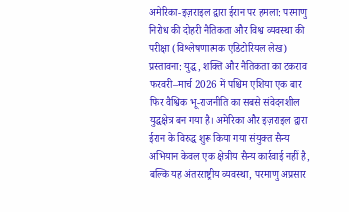अमेरिका-इज़राइल द्वारा ईरान पर हमला: परमाणु निरोध की दोहरी नैतिकता और विश्व व्यवस्था की परीक्षा (विश्लेषणात्मक एडिटोरियल लेख) प्रस्तावना: युद्ध, शक्ति और नैतिकता का टकराव फरवरी–मार्च 2026 में पश्चिम एशिया एक बार फिर वैश्विक भू-राजनीति का सबसे संवेदनशील युद्धक्षेत्र बन गया है। अमेरिका और इज़राइल द्वारा ईरान के विरुद्ध शुरू किया गया संयुक्त सैन्य अभियान केवल एक क्षेत्रीय सैन्य कार्रवाई नहीं है, बल्कि यह अंतरराष्ट्रीय व्यवस्था, परमाणु अप्रसार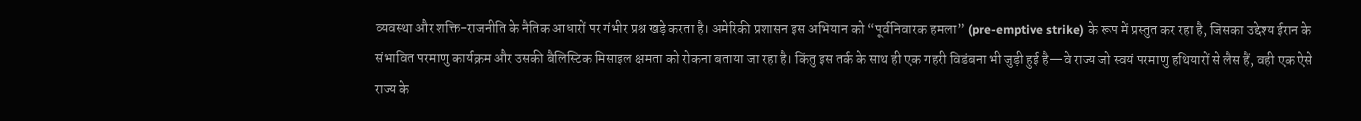व्यवस्था और शक्ति-राजनीति के नैतिक आधारों पर गंभीर प्रश्न खड़े करता है। अमेरिकी प्रशासन इस अभियान को “पूर्वनिवारक हमला” (pre-emptive strike) के रूप में प्रस्तुत कर रहा है, जिसका उद्देश्य ईरान के संभावित परमाणु कार्यक्रम और उसकी बैलिस्टिक मिसाइल क्षमता को रोकना बताया जा रहा है। किंतु इस तर्क के साथ ही एक गहरी विडंबना भी जुड़ी हुई है—वे राज्य जो स्वयं परमाणु हथियारों से लैस हैं, वही एक ऐसे राज्य के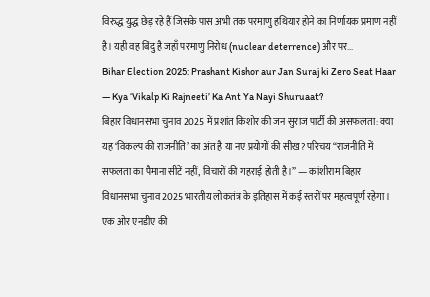विरुद्ध युद्ध छेड़ रहे हैं जिसके पास अभी तक परमाणु हथियार होने का निर्णायक प्रमाण नहीं है। यही वह बिंदु है जहाँ परमाणु निरोध (nuclear deterrence) और पर...
Bihar Election 2025: Prashant Kishor aur Jan Suraj ki Zero Seat Haar — Kya ‘Vikalp Ki Rajneeti’ Ka Ant Ya Nayi Shuruaat?
बिहार विधानसभा चुनाव 2025 में प्रशांत किशोर की जन सुराज पार्टी की असफलता: क्या यह ‘विकल्प की राजनीति’ का अंत है या नए प्रयोगों की सीख? परिचय “राजनीति में सफलता का पैमाना सीटें नहीं, विचारों की गहराई होती है।” — कांशीराम बिहार विधानसभा चुनाव 2025 भारतीय लोकतंत्र के इतिहास में कई स्तरों पर महत्वपूर्ण रहेगा। एक ओर एनडीए की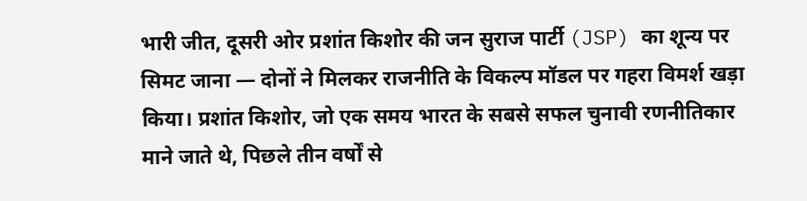भारी जीत, दूसरी ओर प्रशांत किशोर की जन सुराज पार्टी (JSP) का शून्य पर सिमट जाना — दोनों ने मिलकर राजनीति के विकल्प मॉडल पर गहरा विमर्श खड़ा किया। प्रशांत किशोर, जो एक समय भारत के सबसे सफल चुनावी रणनीतिकार माने जाते थे, पिछले तीन वर्षों से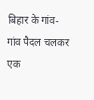बिहार के गांव-गांव पैदल चलकर एक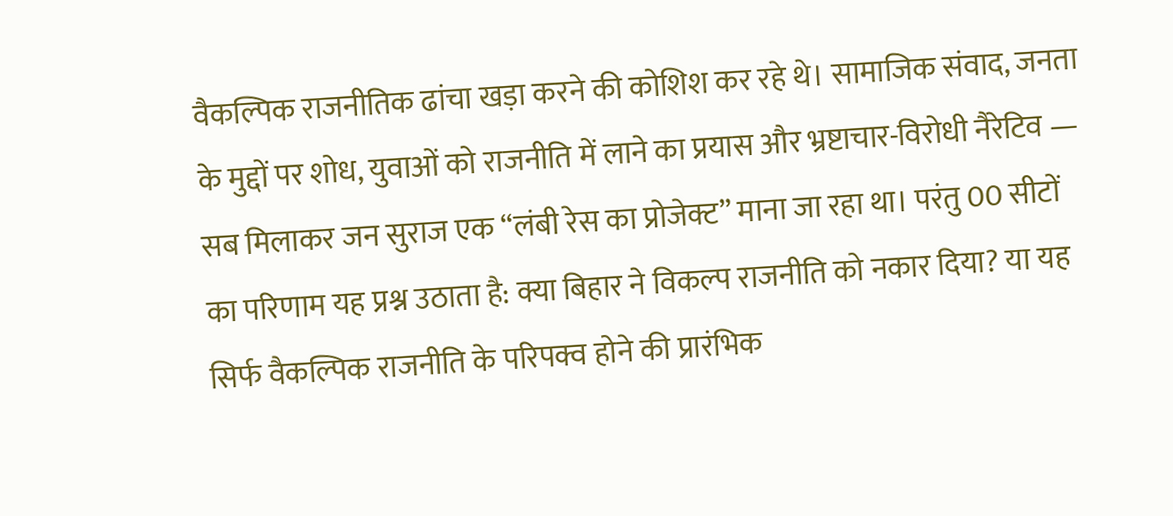वैकल्पिक राजनीतिक ढांचा खड़ा करने की कोशिश कर रहे थे। सामाजिक संवाद, जनता के मुद्दों पर शोध, युवाओं को राजनीति में लाने का प्रयास और भ्रष्टाचार-विरोधी नैरेटिव — सब मिलाकर जन सुराज एक “लंबी रेस का प्रोजेक्ट” माना जा रहा था। परंतु 00 सीटों का परिणाम यह प्रश्न उठाता है: क्या बिहार ने विकल्प राजनीति को नकार दिया? या यह सिर्फ वैकल्पिक राजनीति के परिपक्व होने की प्रारंभिक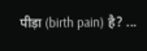पीड़ा (birth pain) है? ...